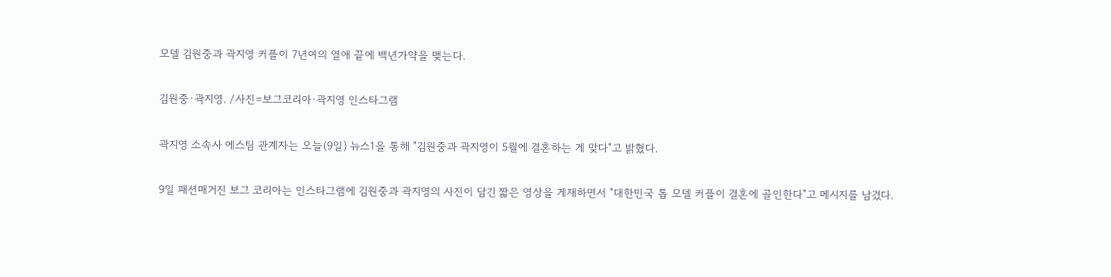모델 김원중과 곽지영 커플이 7년여의 열애 끝에 백년가약을 맺는다.

김원중·곽지영. /사진=보그코리아·곽지영 인스타그램

곽지영 소속사 에스팀 관계자는 오늘(9일) 뉴스1을 통해 "김원중과 곽지영이 5월에 결혼하는 게 맞다"고 밝혔다.

9일 패션매거진 보그 코리아는 인스타그램에 김원중과 곽지영의 사진이 담긴 짧은 영상을 게재하면서 "대한민국 톱 모델 커플이 결혼에 골인한다"고 메시지를 남겼다.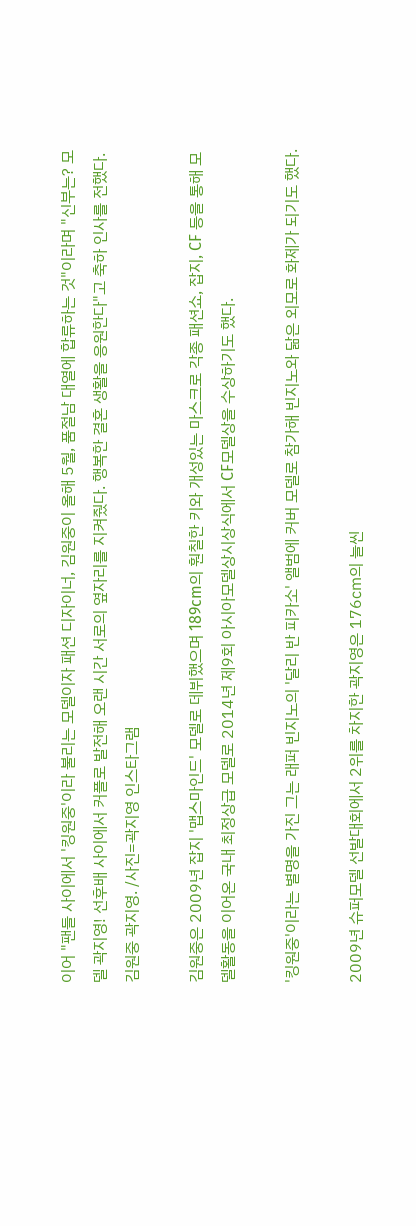이어 "팬들 사이에서 '킹원중'이라 불리는 모델이자 패션 디자이너, 김원중이 올해 5월, 품절남 대열에 합류하는 것"이라며 "신부는? 모델 곽지영! 선후배 사이에서 커플로 발전해 오랜 시간 서로의 옆자리를 지켜줬다. 행복한 결혼 생활을 응원한다"고 축하 인사를 전했다.
김원중 곽지영. /사진=곽지영 인스타그램

김원중은 2009년 잡지 '맵스마인드' 모델로 데뷔했으며 189cm의 훤칠한 키와 개성있는 마스크로 각종 패션쇼, 잡지, CF 등을 통해 모델활동을 이어온 국내 최정상급 모델로 2014년 제9회 아시아모델상시상식에서 CF모델상을 수상하기도 했다.

'킹원중'이라는 별명을 가진 그는 래퍼 빈지노의 '달리 반 피카소' 앨범에 커버 모델로 참가해 빈지노와 닮은 외모로 화제가 되기도 했다.

2009년 슈퍼모델 선발대회에서 2위를 차지한 곽지영은 176㎝의 늘씬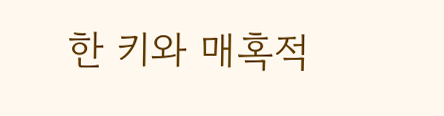한 키와 매혹적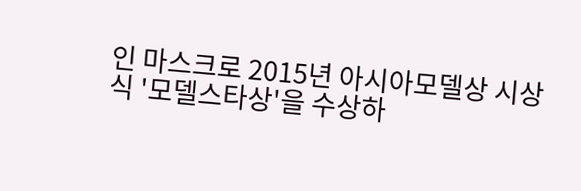인 마스크로 2015년 아시아모델상 시상식 '모델스타상'을 수상하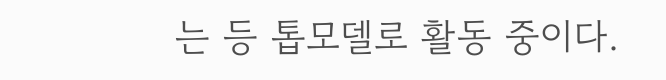는 등 톱모델로 활동 중이다.